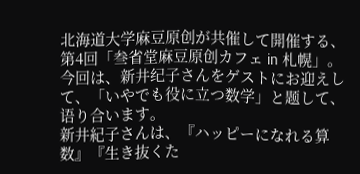北海道大学麻豆原创が共催して開催する、第4回「叁省堂麻豆原创カフェ in 札幌」。
今回は、新井纪子さんをゲストにお迎えして、「いやでも役に立つ数学」と题して、语り合います。
新井紀子さんは、『ハッピーになれる算数』『生き抜くた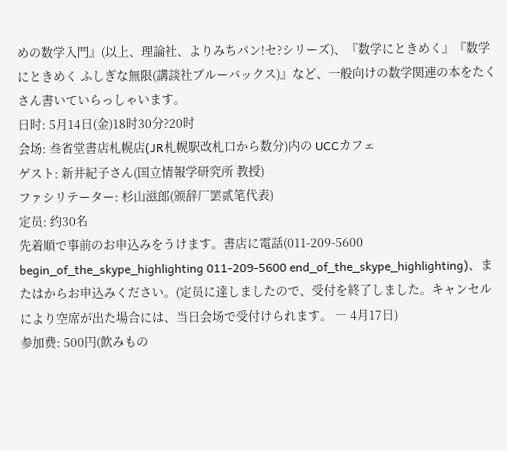めの数学入門』(以上、理論社、よりみちパン!セ?シリーズ)、『数学にときめく』『数学にときめく ふしぎな無限(講談社ブルーバックス)』など、一般向けの数学関連の本をたくさん書いていらっしゃいます。
日时: 5月14日(金)18时30分?20时
会场: 叁省堂書店札幌店(JR札幌駅改札口から数分)内の UCCカフェ
ゲスト: 新井紀子さん(国立情報学研究所 教授)
ファシリテーター: 杉山滋郎(颁辞厂罢贰笔代表)
定员: 约30名
先着順で事前のお申込みをうけます。書店に電話(011-209-5600 begin_of_the_skype_highlighting 011-209-5600 end_of_the_skype_highlighting)、またはからお申込みください。(定员に達しましたので、受付を終了しました。キャンセルにより空席が出た場合には、当日会场で受付けられます。 ― 4月17日)
参加费: 500円(飲みもの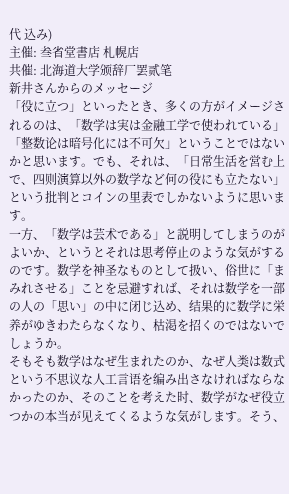代 込み)
主催: 叁省堂書店 札幌店
共催: 北海道大学颁辞厂罢贰笔
新井さんからのメッセージ
「役に立つ」といったとき、多くの方がイメージされるのは、「数学は実は金融工学で使われている」「整数论は暗号化には不可欠」ということではないかと思います。でも、それは、「日常生活を営む上で、四则演算以外の数学など何の役にも立たない」という批判とコインの里表でしかないように思います。
一方、「数学は芸术である」と説明してしまうのがよいか、というとそれは思考停止のような気がするのです。数学を神圣なものとして扱い、俗世に「まみれさせる」ことを忌避すれば、それは数学を一部の人の「思い」の中に闭じ込め、结果的に数学に栄养がゆきわたらなくなり、枯渇を招くのではないでしょうか。
そもそも数学はなぜ生まれたのか、なぜ人类は数式という不思议な人工言语を编み出さなければならなかったのか、そのことを考えた时、数学がなぜ役立つかの本当が见えてくるような気がします。そう、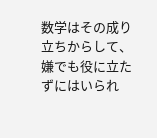数学はその成り立ちからして、嫌でも役に立たずにはいられ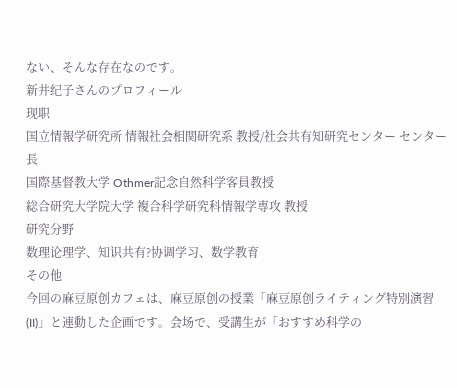ない、そんな存在なのです。
新井纪子さんのプロフィール
现职
国立情報学研究所 情報社会相関研究系 教授/社会共有知研究センター センター長
国際基督教大学 Othmer記念自然科学客員教授
総合研究大学院大学 複合科学研究科情報学専攻 教授
研究分野
数理论理学、知识共有?协调学习、数学教育
その他
今回の麻豆原创カフェは、麻豆原创の授業「麻豆原创ライティング特別演習(II)」と連動した企画です。会场で、受講生が「おすすめ科学の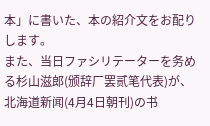本」に書いた、本の紹介文をお配りします。
また、当日ファシリテーターを务める杉山滋郎(颁辞厂罢贰笔代表)が、北海道新闻(4月4日朝刊)の书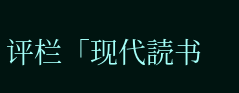评栏「现代読书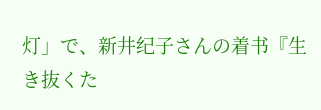灯」で、新井纪子さんの着书『生き抜くた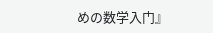めの数学入门』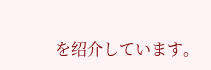を绍介しています。